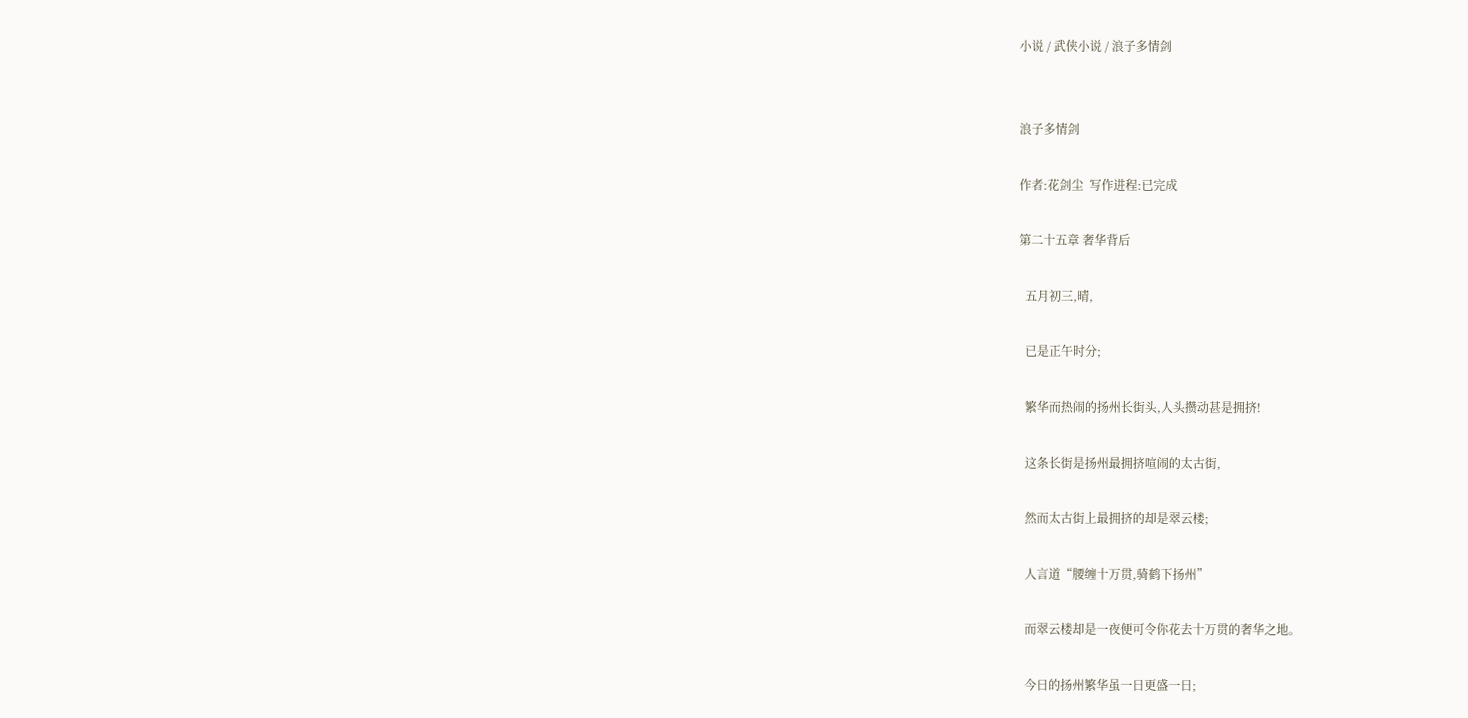小说 / 武侠小说 / 浪子多情剑


浪子多情剑

作者:花剑尘  写作进程:已完成

第二十五章 奢华背后

  五月初三,晴,

  已是正午时分;

  繁华而热闹的扬州长街头,人头攒动甚是拥挤!

  这条长街是扬州最拥挤喧闹的太古街,

  然而太古街上最拥挤的却是翠云楼;

  人言道“腰缠十万贯,骑鹤下扬州”

  而翠云楼却是一夜便可令你花去十万贯的奢华之地。

  今日的扬州繁华虽一日更盛一日;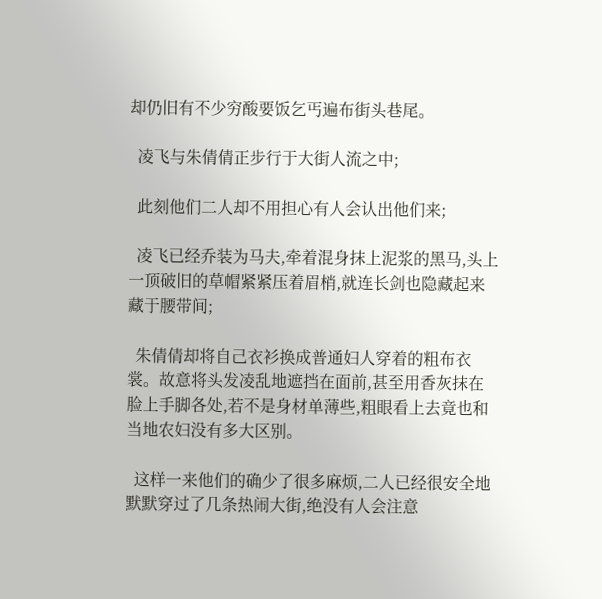却仍旧有不少穷酸要饭乞丐遍布街头巷尾。

  凌飞与朱倩倩正步行于大街人流之中;

  此刻他们二人却不用担心有人会认出他们来;

  凌飞已经乔装为马夫,牵着混身抹上泥浆的黑马,头上一顶破旧的草帽紧紧压着眉梢,就连长剑也隐藏起来藏于腰带间;

  朱倩倩却将自己衣衫换成普通妇人穿着的粗布衣裳。故意将头发凌乱地遮挡在面前,甚至用香灰抹在脸上手脚各处,若不是身材单薄些,粗眼看上去竟也和当地农妇没有多大区别。

  这样一来他们的确少了很多麻烦,二人已经很安全地默默穿过了几条热闹大街,绝没有人会注意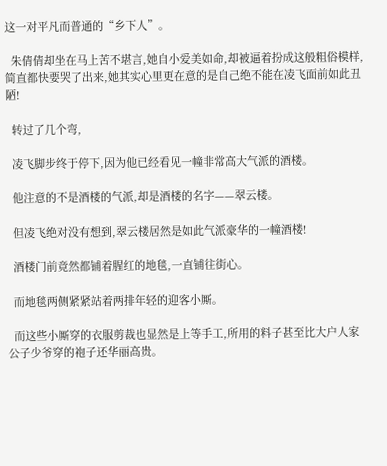这一对平凡而普通的“乡下人”。

  朱倩倩却坐在马上苦不堪言,她自小爱美如命,却被逼着扮成这般粗俗模样,简直都快要哭了出来,她其实心里更在意的是自己绝不能在凌飞面前如此丑陋!

  转过了几个弯,

  凌飞脚步终于停下,因为他已经看见一幢非常高大气派的酒楼。

  他注意的不是酒楼的气派,却是酒楼的名字——翠云楼。

  但凌飞绝对没有想到,翠云楼居然是如此气派豪华的一幢酒楼!

  酒楼门前竟然都铺着腥红的地毯,一直铺往街心。

  而地毯两侧紧紧站着两排年轻的迎客小厮。

  而这些小厮穿的衣服剪裁也显然是上等手工,所用的料子甚至比大户人家公子少爷穿的袍子还华丽高贵。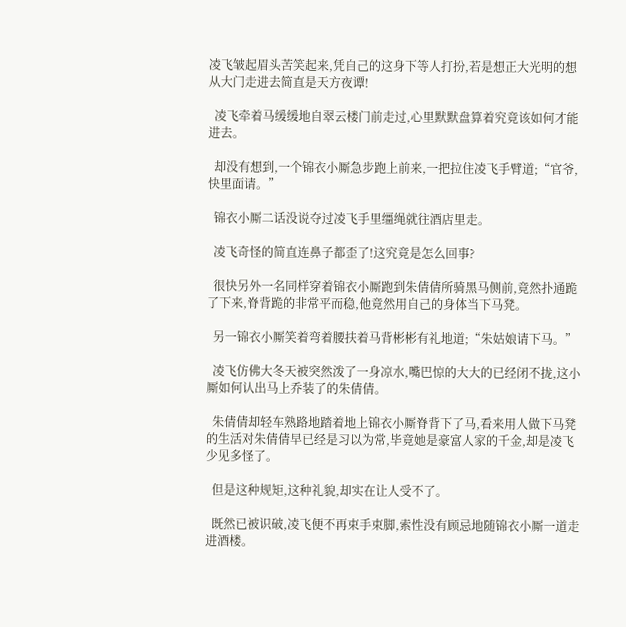凌飞皱起眉头苦笑起来,凭自己的这身下等人打扮,若是想正大光明的想从大门走进去简直是天方夜谭!

  凌飞牵着马缓缓地自翠云楼门前走过,心里默默盘算着究竟该如何才能进去。

  却没有想到,一个锦衣小厮急步跑上前来,一把拉住凌飞手臂道;“官爷,快里面请。”

  锦衣小厮二话没说夺过凌飞手里缰绳就往酒店里走。

  凌飞奇怪的简直连鼻子都歪了!这究竟是怎么回事?

  很快另外一名同样穿着锦衣小厮跑到朱倩倩所骑黑马侧前,竟然扑通跪了下来,脊背跪的非常平而稳,他竟然用自己的身体当下马凳。

  另一锦衣小厮笑着弯着腰扶着马背彬彬有礼地道;“朱姑娘请下马。”

  凌飞仿佛大冬天被突然泼了一身凉水,嘴巴惊的大大的已经闭不拢,这小厮如何认出马上乔装了的朱倩倩。

  朱倩倩却轻车熟路地踏着地上锦衣小厮脊背下了马,看来用人做下马凳的生活对朱倩倩早已经是习以为常,毕竟她是豪富人家的千金,却是凌飞少见多怪了。

  但是这种规矩,这种礼貌,却实在让人受不了。

  既然已被识破,凌飞便不再束手束脚,索性没有顾忌地随锦衣小厮一道走进酒楼。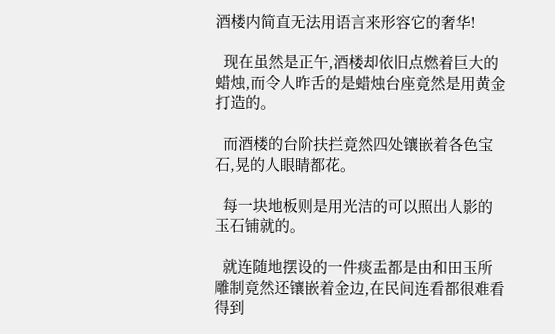酒楼内简直无法用语言来形容它的奢华!

  现在虽然是正午,酒楼却依旧点燃着巨大的蜡烛,而令人昨舌的是蜡烛台座竟然是用黄金打造的。

  而酒楼的台阶扶拦竟然四处镶嵌着各色宝石,晃的人眼睛都花。

  每一块地板则是用光洁的可以照出人影的玉石铺就的。

  就连随地摆设的一件痰盂都是由和田玉所雕制竟然还镶嵌着金边,在民间连看都很难看得到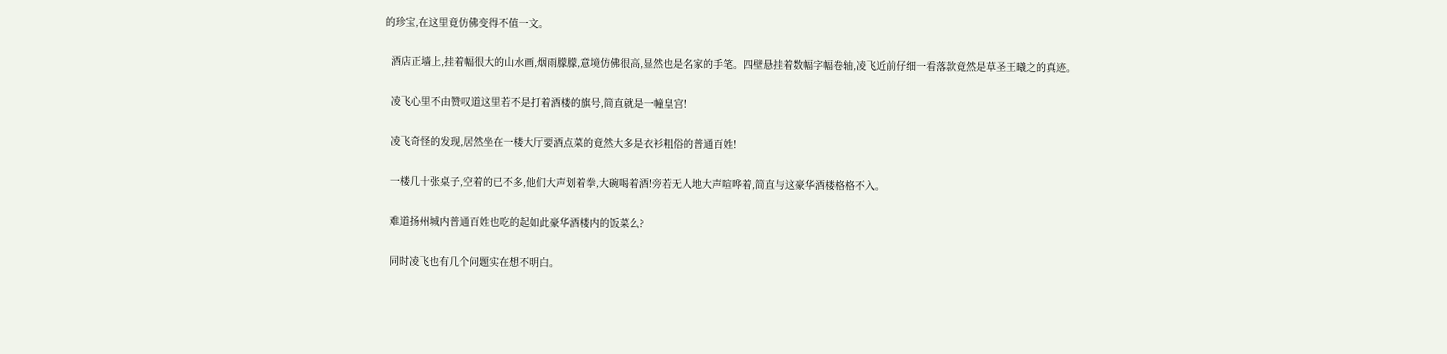的珍宝,在这里竟仿佛变得不值一文。

  酒店正墙上,挂着幅很大的山水画,烟雨朦朦,意境仿佛很高,显然也是名家的手笔。四壁悬挂着数幅字幅卷轴,凌飞近前仔细一看落款竟然是草圣王曦之的真迹。

  凌飞心里不由赞叹道这里若不是打着酒楼的旗号,简直就是一幢皇宫!

  凌飞奇怪的发现,居然坐在一楼大厅要酒点菜的竟然大多是衣衫粗俗的普通百姓!

  一楼几十张桌子,空着的已不多,他们大声划着拳,大碗喝着酒!旁若无人地大声喧哗着,简直与这豪华酒楼格格不入。

  难道扬州城内普通百姓也吃的起如此豪华酒楼内的饭菜么?

  同时凌飞也有几个问题实在想不明白。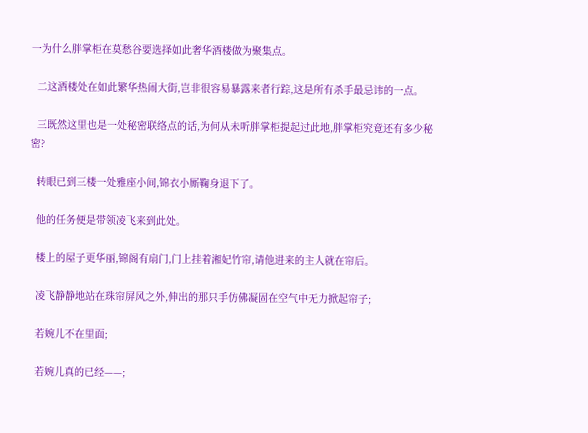一为什么胖掌柜在莫愁谷要选择如此奢华酒楼做为聚集点。

  二这酒楼处在如此繁华热闹大街,岂非很容易暴露来者行踪,这是所有杀手最忌讳的一点。

  三既然这里也是一处秘密联络点的话,为何从未听胖掌柜提起过此地,胖掌柜究竟还有多少秘密?

  转眼已到三楼一处雅座小间,锦衣小厮鞠身退下了。

  他的任务便是带领凌飞来到此处。

  楼上的屋子更华丽,锦阁有扇门,门上挂着湘妃竹帘,请他进来的主人就在帘后。

  凌飞静静地站在珠帘屏风之外,伸出的那只手仿佛凝固在空气中无力掀起帘子;

  若婉儿不在里面;

  若婉儿真的已经——;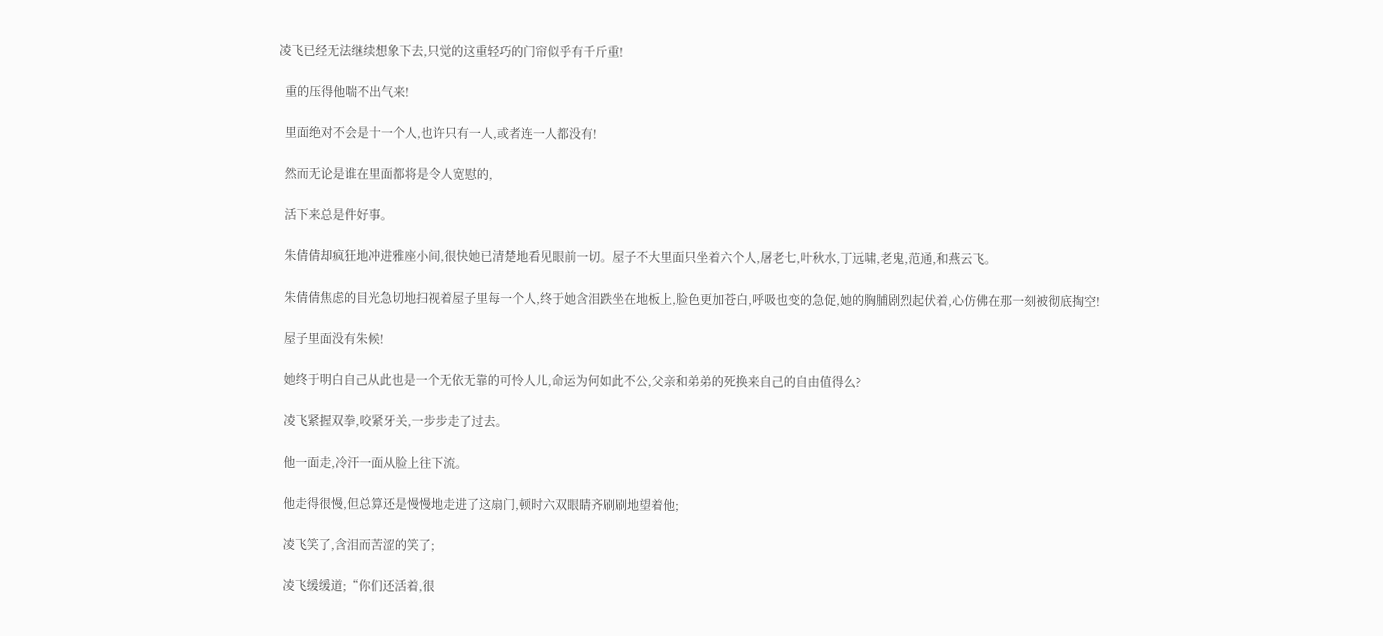凌飞已经无法继续想象下去,只觉的这重轻巧的门帘似乎有千斤重!

  重的压得他喘不出气来!

  里面绝对不会是十一个人,也许只有一人,或者连一人都没有!

  然而无论是谁在里面都将是令人宽慰的,

  活下来总是件好事。

  朱倩倩却疯狂地冲进雅座小间,很快她已清楚地看见眼前一切。屋子不大里面只坐着六个人,屠老七,叶秋水,丁远啸,老鬼,范通,和燕云飞。

  朱倩倩焦虑的目光急切地扫视着屋子里每一个人,终于她含泪跌坐在地板上,脸色更加苍白,呼吸也变的急促,她的胸脯剧烈起伏着,心仿佛在那一刻被彻底掏空!

  屋子里面没有朱候!

  她终于明白自己从此也是一个无依无靠的可怜人儿,命运为何如此不公,父亲和弟弟的死换来自己的自由值得么?

  凌飞紧握双拳,咬紧牙关,一步步走了过去。

  他一面走,冷汗一面从脸上往下流。

  他走得很慢,但总算还是慢慢地走进了这扇门,顿时六双眼睛齐刷刷地望着他;

  凌飞笑了,含泪而苦涩的笑了;

  凌飞缓缓道;“你们还活着,很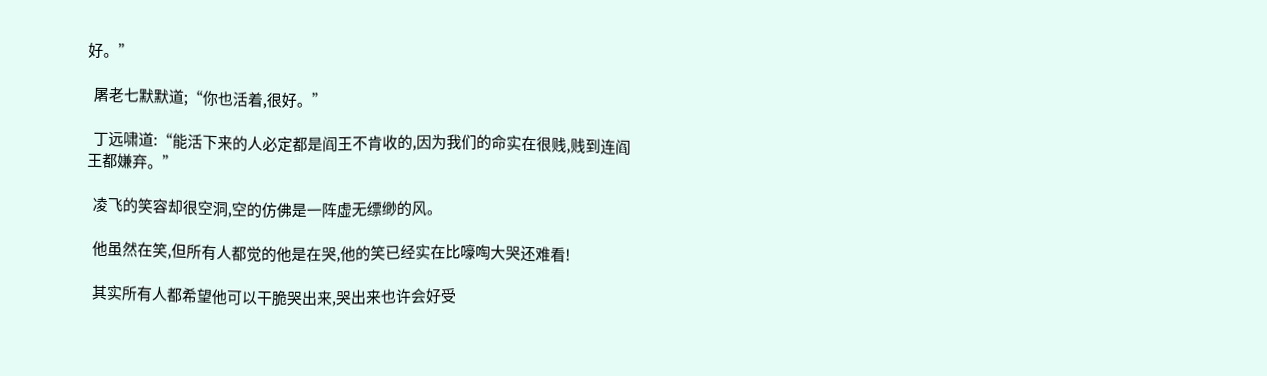好。”

  屠老七默默道;“你也活着,很好。”

  丁远啸道:“能活下来的人必定都是阎王不肯收的,因为我们的命实在很贱,贱到连阎王都嫌弃。”

  凌飞的笑容却很空洞,空的仿佛是一阵虚无缥缈的风。

  他虽然在笑,但所有人都觉的他是在哭,他的笑已经实在比嚎啕大哭还难看!

  其实所有人都希望他可以干脆哭出来,哭出来也许会好受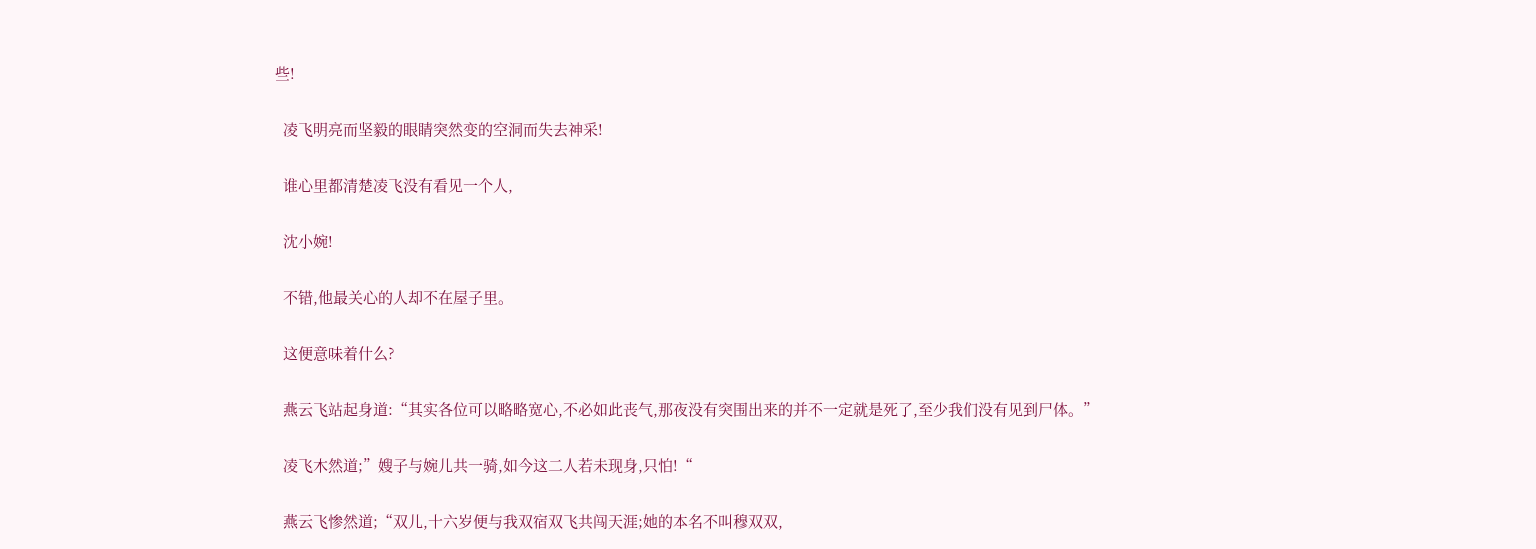些!

  凌飞明亮而坚毅的眼睛突然变的空洞而失去神采!

  谁心里都清楚凌飞没有看见一个人,

  沈小婉!

  不错,他最关心的人却不在屋子里。

  这便意味着什么?

  燕云飞站起身道:“其实各位可以略略宽心,不必如此丧气,那夜没有突围出来的并不一定就是死了,至少我们没有见到尸体。”

  凌飞木然道;”嫂子与婉儿共一骑,如今这二人若未现身,只怕!“

  燕云飞惨然道;“双儿,十六岁便与我双宿双飞共闯天涯;她的本名不叫穆双双,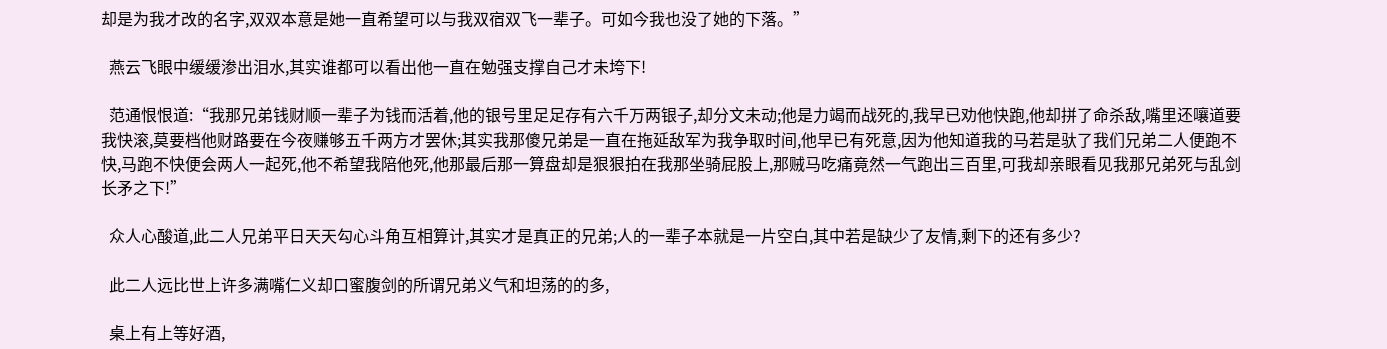却是为我才改的名字,双双本意是她一直希望可以与我双宿双飞一辈子。可如今我也没了她的下落。”

  燕云飞眼中缓缓渗出泪水,其实谁都可以看出他一直在勉强支撑自己才未垮下!

  范通恨恨道:“我那兄弟钱财顺一辈子为钱而活着,他的银号里足足存有六千万两银子,却分文未动;他是力竭而战死的,我早已劝他快跑,他却拼了命杀敌,嘴里还嚷道要我快滚,莫要档他财路要在今夜赚够五千两方才罢休;其实我那傻兄弟是一直在拖延敌军为我争取时间,他早已有死意,因为他知道我的马若是驮了我们兄弟二人便跑不快,马跑不快便会两人一起死,他不希望我陪他死,他那最后那一算盘却是狠狠拍在我那坐骑屁股上,那贼马吃痛竟然一气跑出三百里,可我却亲眼看见我那兄弟死与乱剑长矛之下!”

  众人心酸道,此二人兄弟平日天天勾心斗角互相算计,其实才是真正的兄弟;人的一辈子本就是一片空白,其中若是缺少了友情,剩下的还有多少?

  此二人远比世上许多满嘴仁义却口蜜腹剑的所谓兄弟义气和坦荡的的多,

  桌上有上等好酒,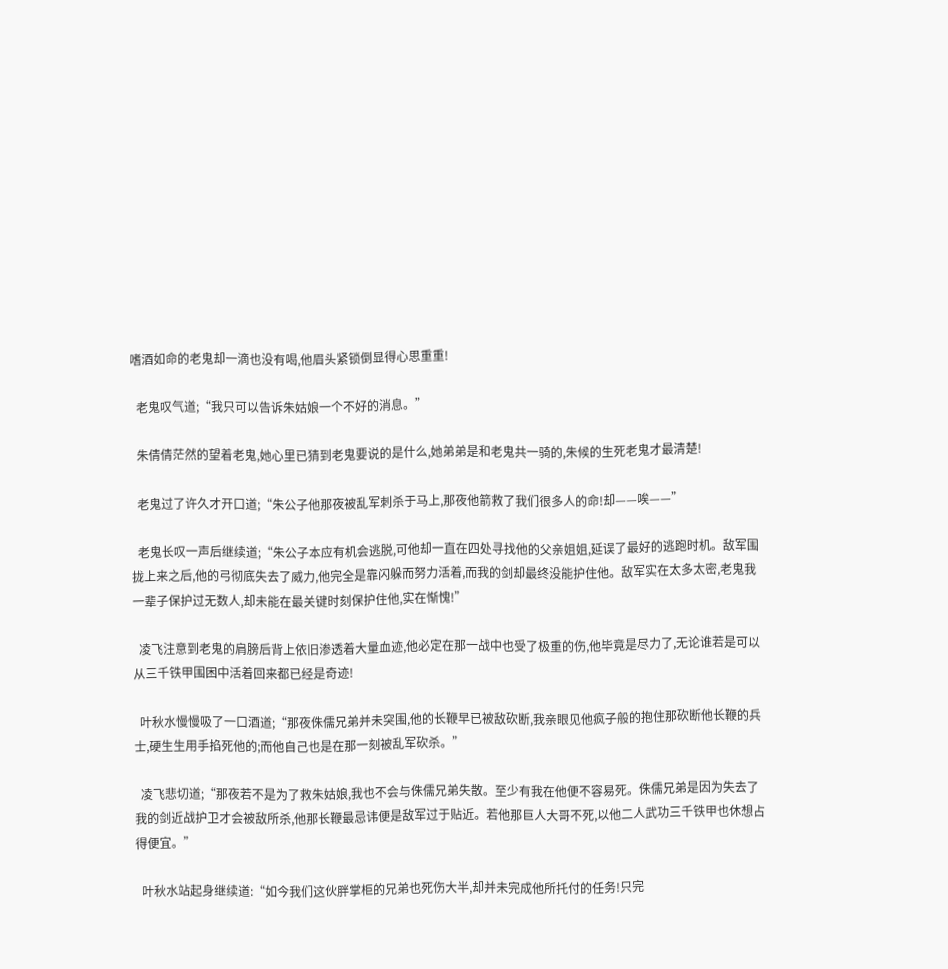嗜酒如命的老鬼却一滴也没有喝,他眉头紧锁倒显得心思重重!

  老鬼叹气道;“我只可以告诉朱姑娘一个不好的消息。”

  朱倩倩茫然的望着老鬼,她心里已猜到老鬼要说的是什么,她弟弟是和老鬼共一骑的,朱候的生死老鬼才最清楚!

  老鬼过了许久才开口道;“朱公子他那夜被乱军刺杀于马上,那夜他箭救了我们很多人的命!却——唉——”

  老鬼长叹一声后继续道;“朱公子本应有机会逃脱,可他却一直在四处寻找他的父亲姐姐,延误了最好的逃跑时机。敌军围拢上来之后,他的弓彻底失去了威力,他完全是靠闪躲而努力活着,而我的剑却最终没能护住他。敌军实在太多太密,老鬼我一辈子保护过无数人,却未能在最关键时刻保护住他,实在惭愧!”

  凌飞注意到老鬼的肩膀后背上依旧渗透着大量血迹,他必定在那一战中也受了极重的伤,他毕竟是尽力了,无论谁若是可以从三千铁甲围困中活着回来都已经是奇迹!

  叶秋水慢慢吸了一口酒道;“那夜侏儒兄弟并未突围,他的长鞭早已被敌砍断,我亲眼见他疯子般的抱住那砍断他长鞭的兵士,硬生生用手掐死他的;而他自己也是在那一刻被乱军砍杀。”

  凌飞悲切道;“那夜若不是为了救朱姑娘,我也不会与侏儒兄弟失散。至少有我在他便不容易死。侏儒兄弟是因为失去了我的剑近战护卫才会被敌所杀,他那长鞭最忌讳便是敌军过于贴近。若他那巨人大哥不死,以他二人武功三千铁甲也休想占得便宜。”

  叶秋水站起身继续道:“如今我们这伙胖掌柜的兄弟也死伤大半,却并未完成他所托付的任务!只完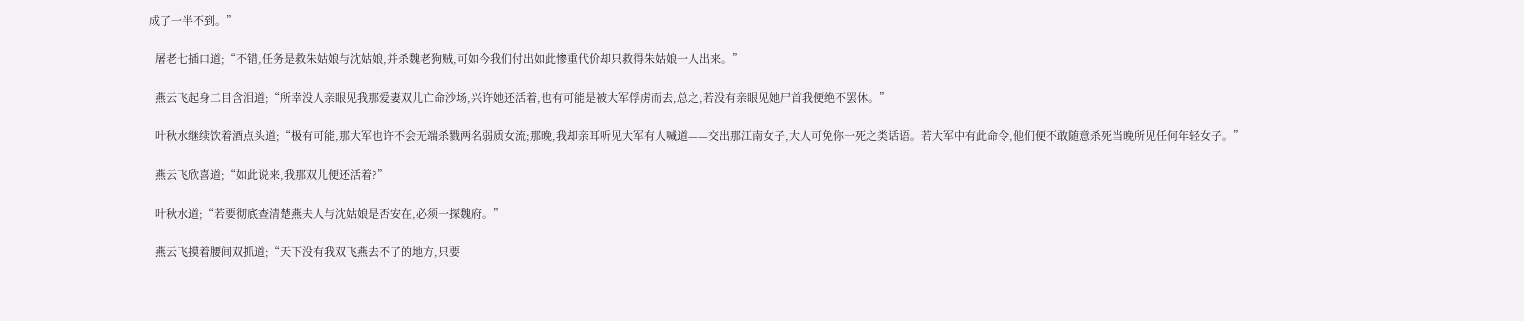成了一半不到。”

  屠老七插口道;“不错,任务是救朱姑娘与沈姑娘,并杀魏老狗贼,可如今我们付出如此惨重代价却只救得朱姑娘一人出来。”

  燕云飞起身二目含泪道;“所幸没人亲眼见我那爱妻双儿亡命沙场,兴许她还活着,也有可能是被大军俘虏而去,总之,若没有亲眼见她尸首我便绝不罢休。”

  叶秋水继续饮着酒点头道;“极有可能,那大军也许不会无端杀戮两名弱质女流;那晚,我却亲耳听见大军有人喊道——交出那江南女子,大人可免你一死之类话语。若大军中有此命令,他们便不敢随意杀死当晚所见任何年轻女子。”

  燕云飞欣喜道;“如此说来,我那双儿便还活着?”

  叶秋水道;“若要彻底查清楚燕夫人与沈姑娘是否安在,必须一探魏府。”

  燕云飞摸着腰间双抓道;“天下没有我双飞燕去不了的地方,只要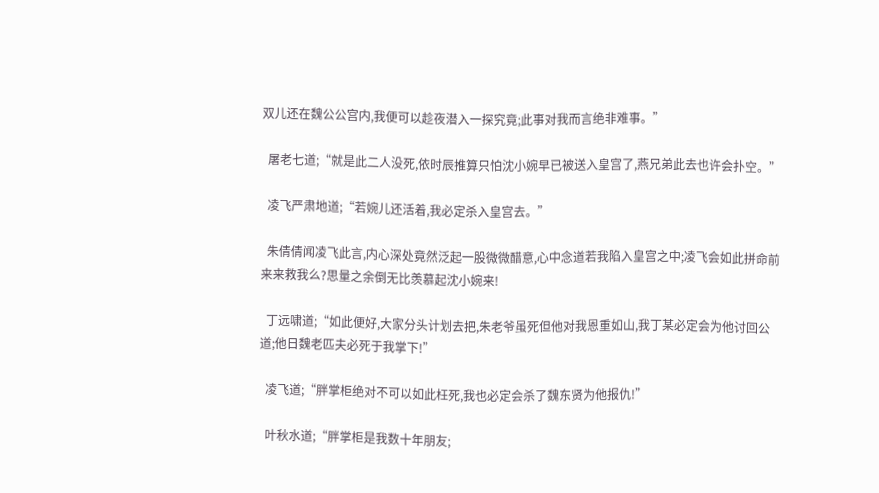双儿还在魏公公宫内,我便可以趁夜潜入一探究竟;此事对我而言绝非难事。”

  屠老七道;“就是此二人没死,依时辰推算只怕沈小婉早已被送入皇宫了,燕兄弟此去也许会扑空。”

  凌飞严肃地道;“若婉儿还活着,我必定杀入皇宫去。”

  朱倩倩闻凌飞此言,内心深处竟然泛起一股微微醋意,心中念道若我陷入皇宫之中;凌飞会如此拼命前来来救我么?思量之余倒无比羡慕起沈小婉来!

  丁远啸道;“如此便好,大家分头计划去把,朱老爷虽死但他对我恩重如山,我丁某必定会为他讨回公道;他日魏老匹夫必死于我掌下!”

  凌飞道;“胖掌柜绝对不可以如此枉死,我也必定会杀了魏东贤为他报仇!”

  叶秋水道;“胖掌柜是我数十年朋友;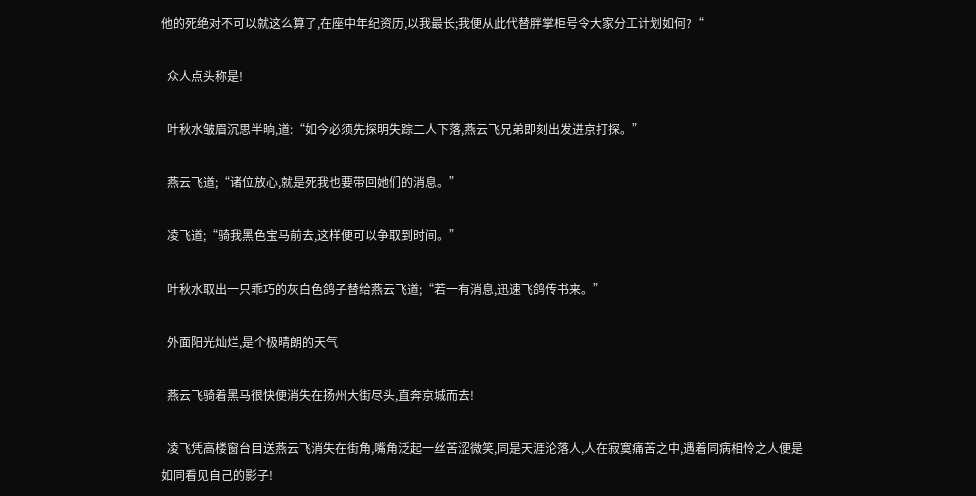他的死绝对不可以就这么算了,在座中年纪资历,以我最长;我便从此代替胖掌柜号令大家分工计划如何?“

  众人点头称是!

  叶秋水皱眉沉思半晌,道:“如今必须先探明失踪二人下落,燕云飞兄弟即刻出发进京打探。”

  燕云飞道;“诸位放心,就是死我也要带回她们的消息。”

  凌飞道;“骑我黑色宝马前去,这样便可以争取到时间。”

  叶秋水取出一只乖巧的灰白色鸽子替给燕云飞道;“若一有消息,迅速飞鸽传书来。”

  外面阳光灿烂,是个极晴朗的天气

  燕云飞骑着黑马很快便消失在扬州大街尽头,直奔京城而去!

  凌飞凭高楼窗台目送燕云飞消失在街角,嘴角泛起一丝苦涩微笑,同是天涯沦落人,人在寂寞痛苦之中,遇着同病相怜之人便是如同看见自己的影子!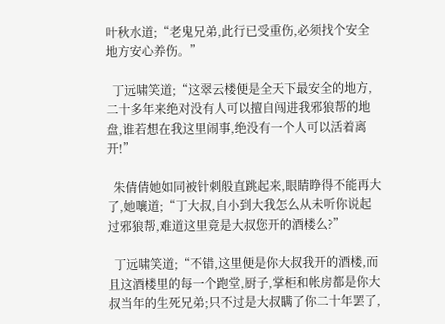叶秋水道;“老鬼兄弟,此行已受重伤,必须找个安全地方安心养伤。”

  丁远啸笑道;“这翠云楼便是全天下最安全的地方,二十多年来绝对没有人可以擅自闯进我邪狼帮的地盘,谁若想在我这里闹事,绝没有一个人可以活着离开!”

  朱倩倩她如同被针刺般直跳起来,眼睛睁得不能再大了,她嚷道;“丁大叔,自小到大我怎么从未听你说起过邪狼帮,难道这里竟是大叔您开的酒楼么?”

  丁远啸笑道;“不错,这里便是你大叔我开的酒楼,而且这酒楼里的每一个跑堂,厨子,掌柜和帐房都是你大叔当年的生死兄弟;只不过是大叔瞒了你二十年罢了,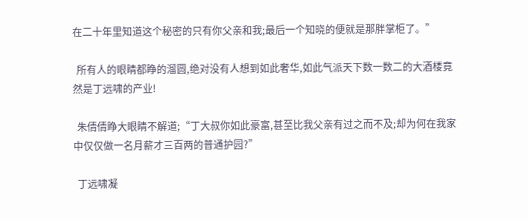在二十年里知道这个秘密的只有你父亲和我;最后一个知晓的便就是那胖掌柜了。”

  所有人的眼睛都睁的溜圆,绝对没有人想到如此奢华,如此气派天下数一数二的大酒楼竟然是丁远啸的产业!

  朱倩倩睁大眼睛不解道;“丁大叔你如此豪富,甚至比我父亲有过之而不及;却为何在我家中仅仅做一名月薪才三百两的普通护园?”

  丁远啸凝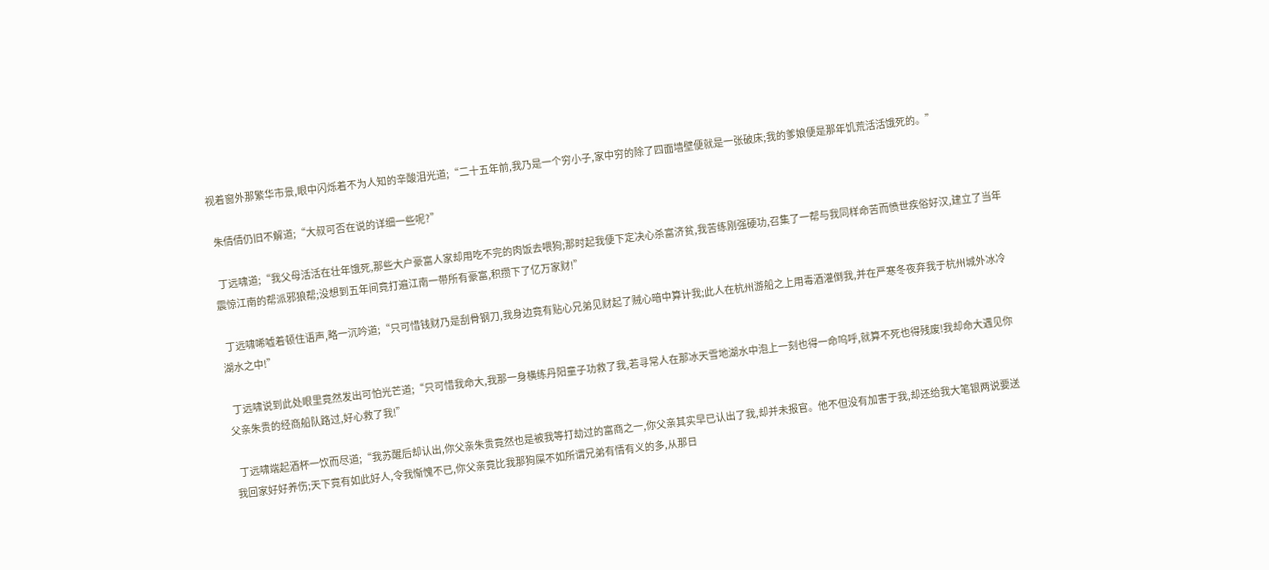视着窗外那繁华市景,眼中闪烁着不为人知的辛酸泪光道;“二十五年前,我乃是一个穷小子,家中穷的除了四面墙壁便就是一张破床;我的爹娘便是那年饥荒活活饿死的。”

  朱倩倩仍旧不解道;“大叔可否在说的详细一些呢?”

  丁远啸道;“我父母活活在壮年饿死,那些大户豪富人家却用吃不完的肉饭去喂狗;那时起我便下定决心杀富济贫,我苦练刚强硬功,召集了一帮与我同样命苦而愤世疾俗好汉,建立了当年震惊江南的帮派邪狼帮;没想到五年间竟打遍江南一带所有豪富,积攒下了亿万家财!”

  丁远啸唏嘘着顿住语声,略一沉吟道;“只可惜钱财乃是刮骨钢刀,我身边竟有贴心兄弟见财起了贼心暗中算计我;此人在杭州游船之上用毒酒灌倒我,并在严寒冬夜弃我于杭州城外冰冷湖水之中!”

  丁远啸说到此处眼里竟然发出可怕光芒道;“只可惜我命大,我那一身横练丹阳童子功救了我,若寻常人在那冰天雪地湖水中泡上一刻也得一命呜呼,就算不死也得残废!我却命大遇见你父亲朱贵的经商船队路过,好心救了我!”

  丁远啸端起酒杯一饮而尽道;“我苏醒后却认出,你父亲朱贵竟然也是被我等打劫过的富商之一,你父亲其实早已认出了我,却并未报官。他不但没有加害于我,却还给我大笔银两说要送我回家好好养伤;天下竟有如此好人,令我惭愧不已,你父亲竟比我那狗屎不如所谓兄弟有情有义的多,从那日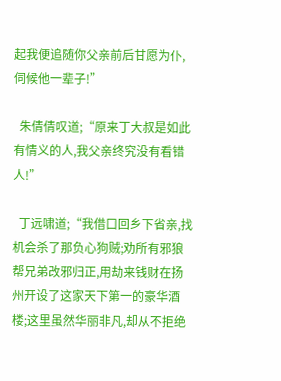起我便追随你父亲前后甘愿为仆,伺候他一辈子!”

  朱倩倩叹道;“原来丁大叔是如此有情义的人,我父亲终究没有看错人!”

  丁远啸道;“我借口回乡下省亲,找机会杀了那负心狗贼;劝所有邪狼帮兄弟改邪归正,用劫来钱财在扬州开设了这家天下第一的豪华酒楼;这里虽然华丽非凡,却从不拒绝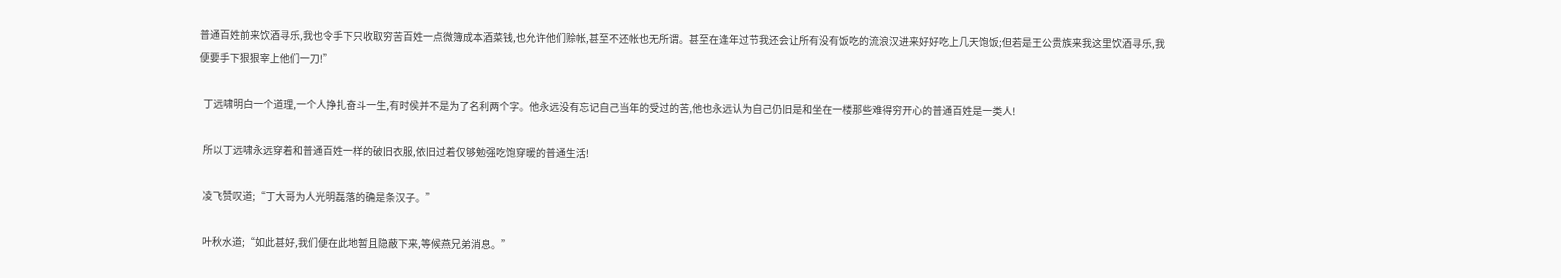普通百姓前来饮酒寻乐,我也令手下只收取穷苦百姓一点微簿成本酒菜钱,也允许他们赊帐,甚至不还帐也无所谓。甚至在逢年过节我还会让所有没有饭吃的流浪汉进来好好吃上几天饱饭;但若是王公贵族来我这里饮酒寻乐,我便要手下狠狠宰上他们一刀!”

  丁远啸明白一个道理,一个人挣扎奋斗一生,有时侯并不是为了名利两个字。他永远没有忘记自己当年的受过的苦,他也永远认为自己仍旧是和坐在一楼那些难得穷开心的普通百姓是一类人!

  所以丁远啸永远穿着和普通百姓一样的破旧衣服,依旧过着仅够勉强吃饱穿暖的普通生活!

  凌飞赞叹道;“丁大哥为人光明磊落的确是条汉子。”

  叶秋水道;“如此甚好,我们便在此地暂且隐蔽下来,等候燕兄弟消息。”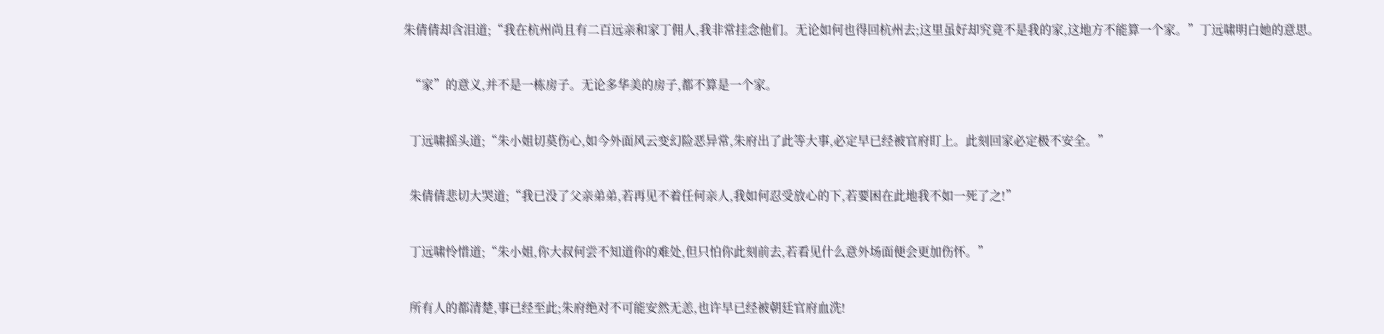朱倩倩却含泪道;“我在杭州尚且有二百远亲和家丁佣人,我非常挂念他们。无论如何也得回杭州去;这里虽好却究竟不是我的家,这地方不能算一个家。”丁远啸明白她的意思。

  “家”的意义,并不是一栋房子。无论多华美的房子,都不算是一个家。

  丁远啸摇头道;“朱小姐切莫伤心,如今外面风云变幻险恶异常,朱府出了此等大事,必定早已经被官府盯上。此刻回家必定极不安全。”

  朱倩倩悲切大哭道;“我已没了父亲弟弟,若再见不着任何亲人,我如何忍受放心的下,若要困在此地我不如一死了之!”

  丁远啸怜惜道;“朱小姐,你大叔何尝不知道你的难处,但只怕你此刻前去,若看见什么意外场面便会更加伤怀。”

  所有人的都清楚,事已经至此;朱府绝对不可能安然无恙,也许早已经被朝廷官府血洗!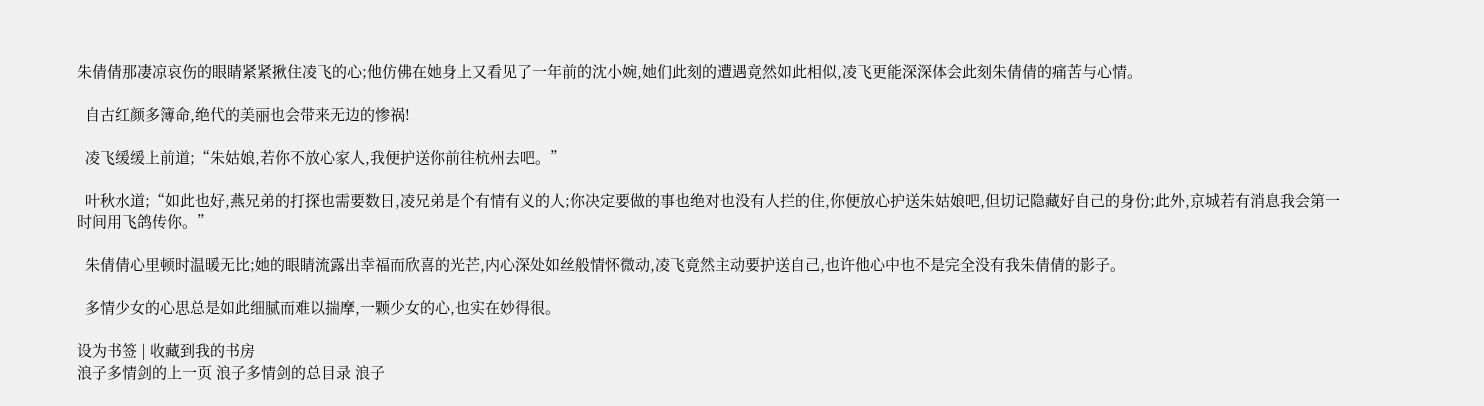朱倩倩那凄凉哀伤的眼睛紧紧揪住凌飞的心;他仿佛在她身上又看见了一年前的沈小婉,她们此刻的遭遇竟然如此相似,凌飞更能深深体会此刻朱倩倩的痛苦与心情。

  自古红颜多簿命,绝代的美丽也会带来无边的惨祸!

  凌飞缓缓上前道;“朱姑娘,若你不放心家人,我便护送你前往杭州去吧。”

  叶秋水道;“如此也好,燕兄弟的打探也需要数日,凌兄弟是个有情有义的人;你决定要做的事也绝对也没有人拦的住,你便放心护送朱姑娘吧,但切记隐藏好自己的身份;此外,京城若有消息我会第一时间用飞鸽传你。”

  朱倩倩心里顿时温暖无比;她的眼睛流露出幸福而欣喜的光芒,内心深处如丝般情怀微动,凌飞竟然主动要护送自己,也许他心中也不是完全没有我朱倩倩的影子。

  多情少女的心思总是如此细腻而难以揣摩,一颗少女的心,也实在妙得很。

设为书签 | 收藏到我的书房
浪子多情剑的上一页 浪子多情剑的总目录 浪子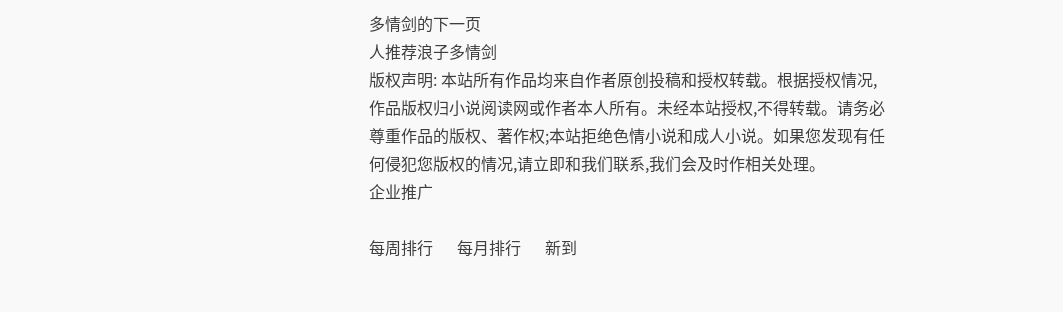多情剑的下一页
人推荐浪子多情剑
版权声明: 本站所有作品均来自作者原创投稿和授权转载。根据授权情况,作品版权归小说阅读网或作者本人所有。未经本站授权,不得转载。请务必尊重作品的版权、著作权;本站拒绝色情小说和成人小说。如果您发现有任何侵犯您版权的情况,请立即和我们联系,我们会及时作相关处理。
企业推广

每周排行      每月排行      新到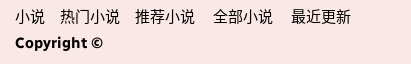小说     热门小说     推荐小说      全部小说      最近更新
Copyright ©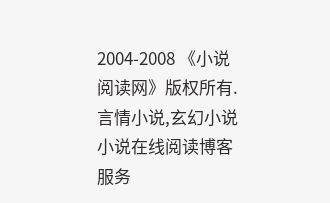2004-2008 《小说阅读网》版权所有. 言情小说,玄幻小说小说在线阅读博客服务